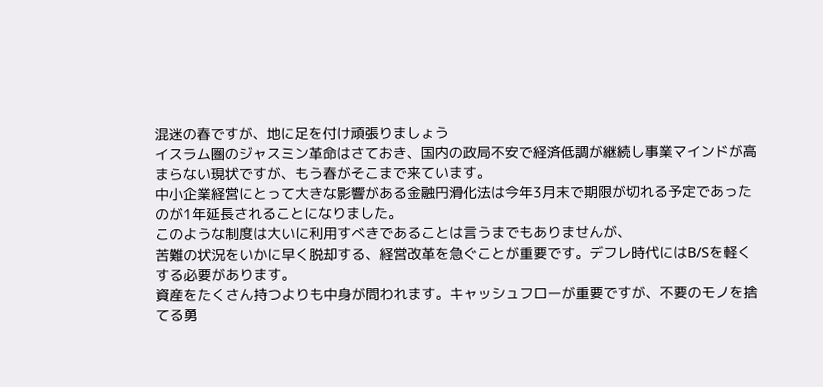混迷の春ですが、地に足を付け頑張りましょう
イスラム圏のジャスミン革命はさておき、国内の政局不安で経済低調が継続し事業マインドが高まらない現状ですが、もう春がそこまで来ています。
中小企業経営にとって大きな影響がある金融円滑化法は今年3月末で期限が切れる予定であったのが1年延長されることになりました。
このような制度は大いに利用すべきであることは言うまでもありませんが、
苦難の状況をいかに早く脱却する、経営改革を急ぐことが重要です。デフレ時代にはB/Sを軽くする必要があります。
資産をたくさん持つよりも中身が問われます。キャッシュフローが重要ですが、不要のモノを捨てる勇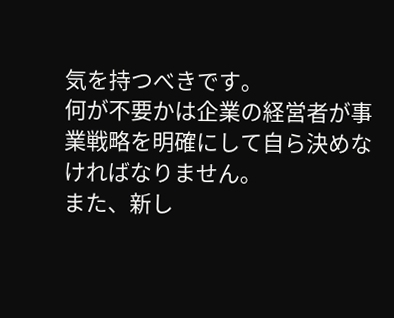気を持つべきです。
何が不要かは企業の経営者が事業戦略を明確にして自ら決めなければなりません。
また、新し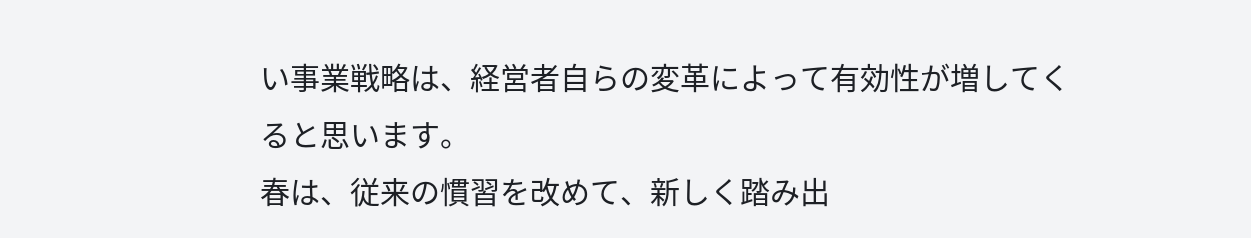い事業戦略は、経営者自らの変革によって有効性が増してくると思います。
春は、従来の慣習を改めて、新しく踏み出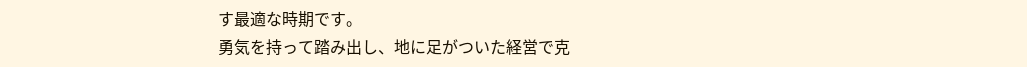す最適な時期です。
勇気を持って踏み出し、地に足がついた経営で克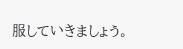服していきましょう。